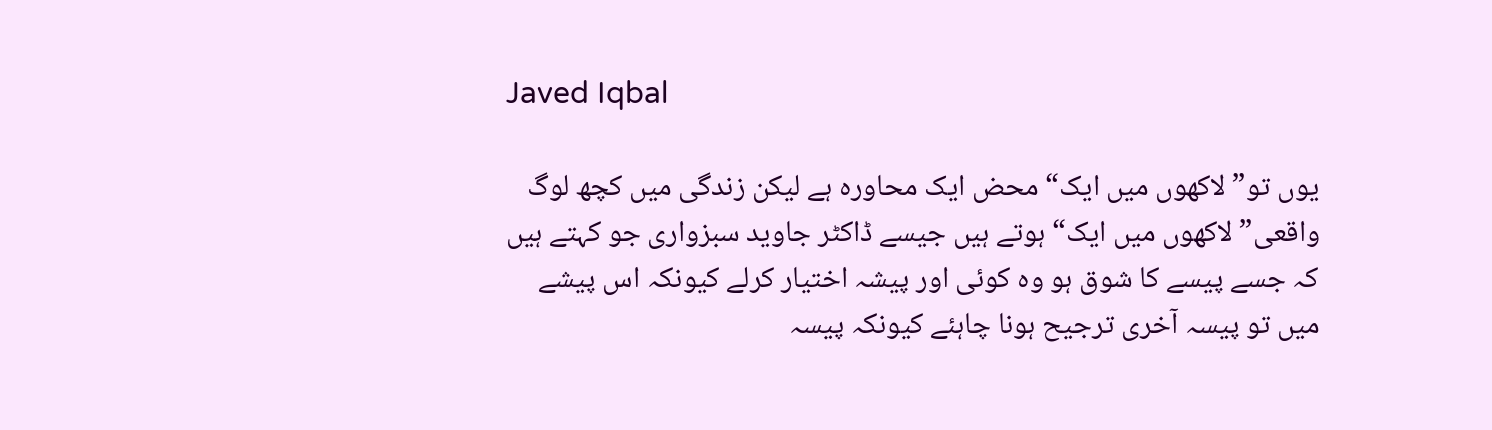Javed Iqbal

یوں تو”لاکھوں میں ایک“ محض ایک محاورہ ہے لیکن زندگی میں کچھ لوگ واقعی”لاکھوں میں ایک“ ہوتے ہیں جیسے ڈاکٹر جاوید سبزواری جو کہتے ہیں کہ جسے پیسے کا شوق ہو وہ کوئی اور پیشہ اختیار کرلے کیونکہ اس پیشے میں تو پیسہ آخری ترجیح ہونا چاہئے کیونکہ پیسہ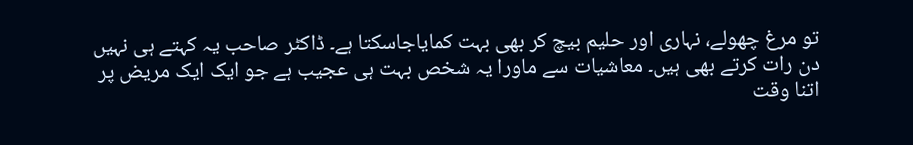تو مرغ چھولے، نہاری اور حلیم بیچ کر بھی بہت کمایاجاسکتا ہے۔ ڈاکٹر صاحب یہ کہتے ہی نہیں دن رات کرتے بھی ہیں۔ معاشیات سے ماورا یہ شخص بہت ہی عجیب ہے جو ایک ایک مریض پر اتنا وقت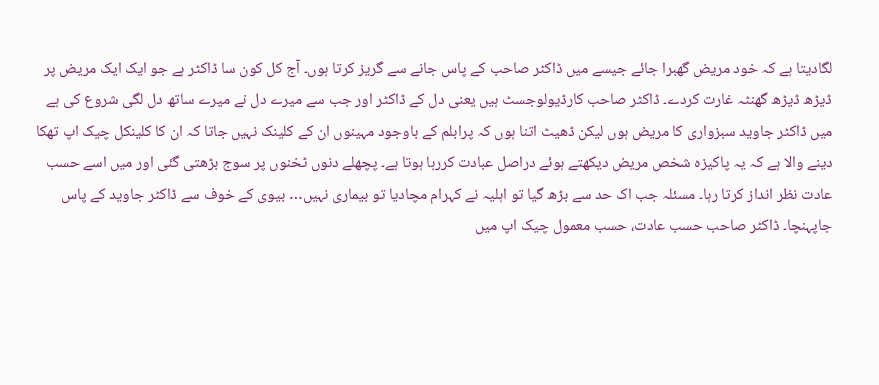لگادیتا ہے کہ خود مریض گھبرا جائے جیسے میں ڈاکٹر صاحب کے پاس جانے سے گریز کرتا ہوں۔ آج کل کون سا ڈاکٹر ہے جو ایک ایک مریض پر ڈیڑھ ڈیڑھ گھنٹہ غارت کردے۔ ڈاکٹر صاحب کارڈیولوجسٹ ہیں یعنی دل کے ڈاکٹر اور جب سے میرے دل نے میرے ساتھ دل لگی شروع کی ہے میں ڈاکٹر جاوید سبزواری کا مریض ہوں لیکن ڈھیٹ اتنا ہوں کہ پرابلم کے باوجود مہینوں ان کے کلینک نہیں جاتا کہ ان کا کلینکل چیک اپ تھکا دینے والا ہے کہ یہ پاکیزہ شخص مریض دیکھتے ہوئے دراصل عبادت کررہا ہوتا ہے۔ پچھلے دنوں ٹخنوں پر سوج بڑھتی گئی اور میں اسے حسب عادت نظر انداز کرتا رہا۔ مسئلہ جب اک حد سے بڑھ گیا تو اہلیہ نے کہرام مچادیا تو بیماری نہیں… بیوی کے خوف سے ڈاکٹر جاوید کے پاس جاپہنچا۔ ڈاکٹر صاحب حسب عادت، حسب معمول چیک اپ میں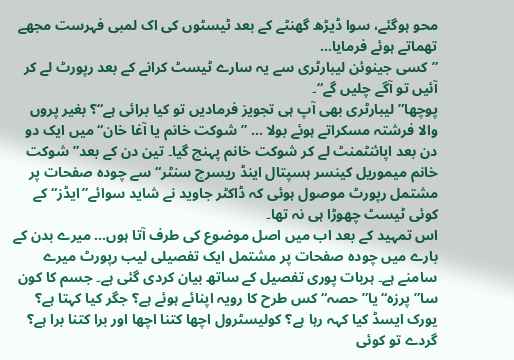محو ہوگئے، سوا ڈیڑھ گھنٹے کے بعد ٹیسٹوں کی اک لمبی فہرست مجھے تھماتے ہوئے فرمایا…
”کسی جینوئن لیبارٹری سے یہ سارے ٹیسٹ کرانے کے بعد رپورٹ لے کر آئیں تو آگے چلیں گے“۔
پوچھا”لیبارٹری بھی آپ ہی تجویز فرمادیں تو کیا برائی ہے“؟ بغیر پروں والا فرشتہ مسکراتے ہوئے بولا … ”شوکت خانم یا آغا خان“ میں ایک دو دن بعد اپائنٹمنٹ لے کر شوکت خانم پہنچ گیا۔ تین دن کے بعد”شوکت خانم میموریل کینسر ہسپتال اینڈ ریسرچ سنٹر“ سے چودہ صفحات پر مشتمل رپورٹ موصول ہوئی کہ ڈاکٹر جاوید نے شاید سوائے”ایڈز“ کے کوئی ٹیسٹ چھوڑا ہی نہ تھا۔
اس تمہید کے بعد اب میں اصل موضوع کی طرف آتا ہوں… میرے بدن کے بارے میں چودہ صفحات پر مشتمل ایک تفصیلی لیب رپورٹ میرے سامنے ہے۔ ہربات پوری تفصیل کے ساتھ بیان کردی گئی ہے۔ جسم کا کون سا”پرزہ“ یا”حصہ“ کس طرح کا رویہ اپنائے ہوئے ہے؟ جگر کیا کہتا ہے؟ یورک ایسڈ کیا کہہ رہا ہے؟ کولیسٹرول اچھا کتنا اچھا اور برا کتنا برا ہے؟ گردے تو کوئی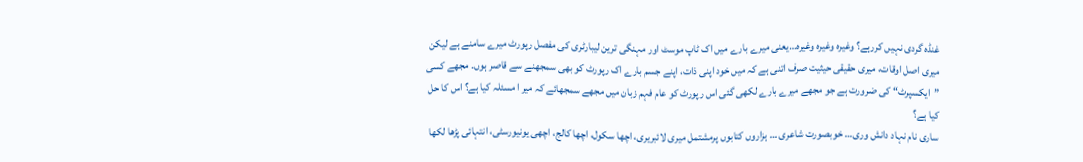غنڈہ گردی نہیں کررہے؟ وغیرہ وغیرہ وغیرہ…یعنی میرے بارے میں اک ٹاپ موسٹ اور مہنگی ترین لیبارٹری کی مفصل رپورٹ میرے سامنے ہے لیکن میری اصل اوقات، میری حقیقی حیثیت صرف اتنی ہے کہ میں خود اپنی ذات، اپنے جسم بارے اک رپورٹ کو بھی سمجھنے سے قاصر ہوں۔ مجھے کسی ”ایکسپرٹ“ کی ضرورت ہے جو مجھے میرے بارے لکھی گئی اس رپورٹ کو عام فہم زبان میں مجھے سمجھائے کہ میر ا مسئلہ کیا ہے؟ اس کا حل کیا ہے؟
ساری نام نہاد دانش وری… خوبصورت شاعری … ہزاروں کتابوں پرمشتمل میری لائبریری، اچھا سکول، اچھا کالج، اچھی یونیورسٹی، انتہائی پڑھا لکھا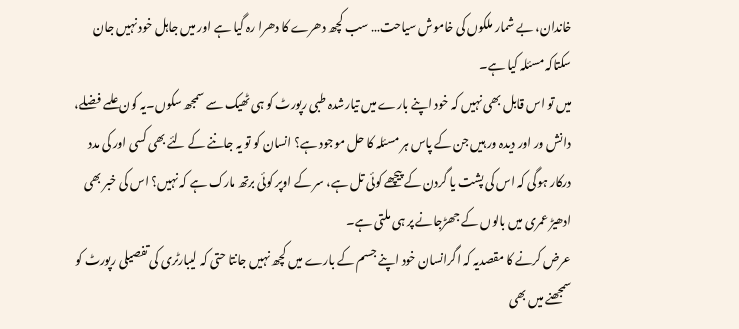خاندان، بے شمار ملکوں کی خاموش سیاحت… سب کچھ دھرے کا دھرا رہ گیا ہے اور میں جاہل خود نہیں جان سکتاکہ مسئلہ کیا ہے۔
میں تو اس قابل بھی نہیں کہ خود اپنے بارے میں تیارشدہ طبی رپورٹ کو ہی ٹھیک سے سمجھ سکوں۔یہ کون علمے فضلے، دانش ور اور دیدہ ور ہیں جن کے پاس ہر مسئلہ کا حل موجود ہے؟ انسان کو تو یہ جاننے کے لئے بھی کسی اور کی مدد درکار ہوگی کہ اس کی پشت یا گردن کے پیچھے کوئی تل ہے، سر کے اوپر کوئی برتھ مارک ہے کہ نہیں؟ اس کی خبر بھی ادھیڑ عمری میں بالوں کے جھڑجانے پر ہی ملتی ہے۔
عرض کرنے کا مقصدیہ کہ اگرانسان خود اپنے جسم کے بارے میں کچھ نہیں جانتا حتی کہ لیبارٹری کی تفصیلی رپورٹ کو سمجھنے میں بھی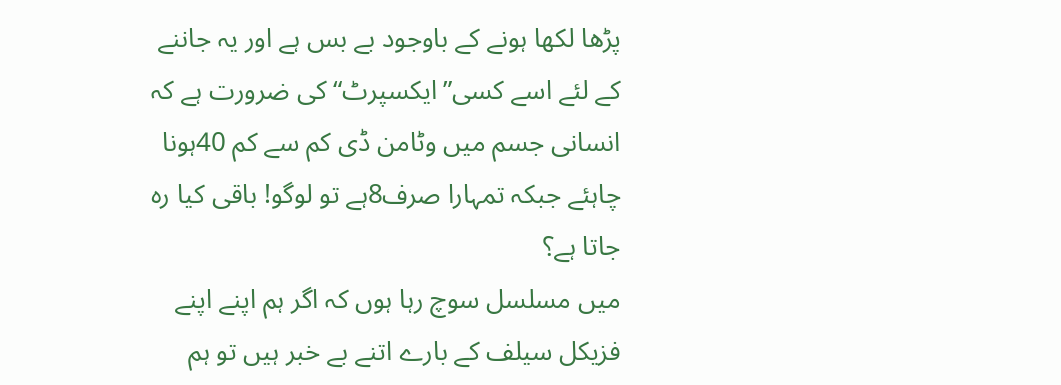پڑھا لکھا ہونے کے باوجود بے بس ہے اور یہ جاننے کے لئے اسے کسی”ایکسپرٹ“ کی ضرورت ہے کہ انسانی جسم میں وٹامن ڈی کم سے کم 40ہونا چاہئے جبکہ تمہارا صرف8ہے تو لوگو! باقی کیا رہ جاتا ہے؟
میں مسلسل سوچ رہا ہوں کہ اگر ہم اپنے اپنے فزیکل سیلف کے بارے اتنے بے خبر ہیں تو ہم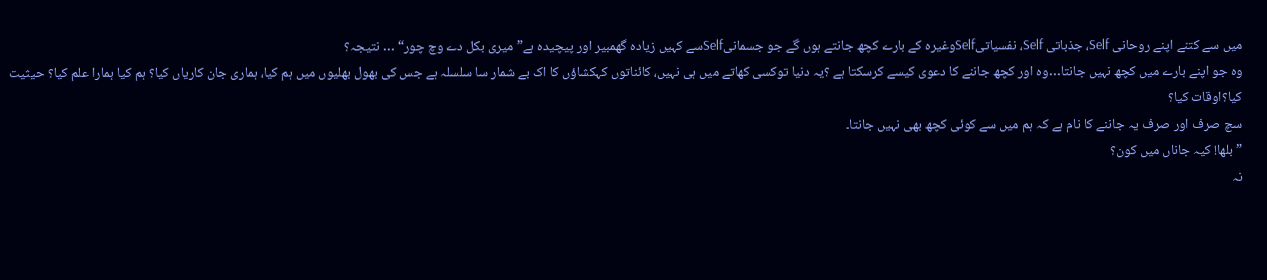میں سے کتنے اپنے روحانی Self، جذباتی Self، نفسیاتیSelfوغیرہ کے بارے کچھ جانتے ہوں گے جو جسمانیSelfسے کہیں زیادہ گھمبیر اور پیچیدہ ہے”میری بکل دے وچ چور“ … نتیجہ؟
وہ جو اپنے بارے میں کچھ نہیں جانتا…وہ اور کچھ جاننے کا دعوی کیسے کرسکتا ہے ؟یہ دنیا توکسی کھاتے میں ہی نہیں، کائناتوں کہکشاؤں کا اک بے شمار سا سلسلہ ہے جس کی بھول بھلیوں میں ہم کیا، ہماری جان کاریاں کیا؟ ہم کیا ہمارا علم کیا؟ حیثیت کیا؟اوقات کیا؟
سچ صرف اور صرف یہ جاننے کا نام ہے کہ ہم میں سے کوئی کچھ بھی نہیں جانتا۔
”بلھا! کیہ جاناں میں کون؟
نہ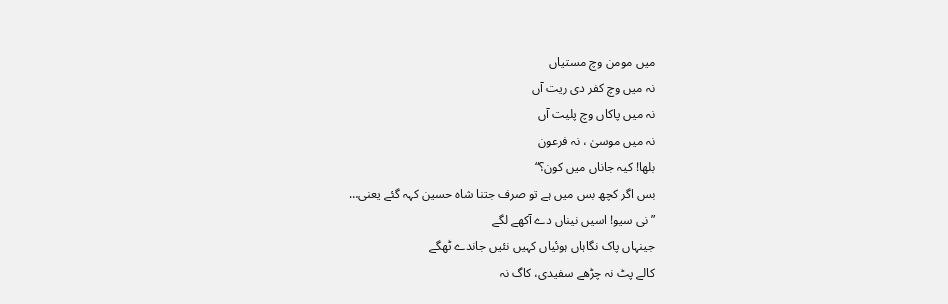میں مومن وچ مستیاں
نہ میں وچ کفر دی ریت آں
نہ میں پاکاں وچ پلیت آں
نہ میں موسیٰ ، نہ فرعون
بلھا! کیہ جاناں میں کون؟“
بس اگر کچھ بس میں ہے تو صرف جتنا شاہ حسین کہہ گئے یعنی…
”نی سیو! اسیں نیناں دے آکھے لگے
جینہاں پاک نگاہاں ہوئیاں کہیں نئیں جاندے ٹھگے
کالے پٹ نہ چڑھے سفیدی، کاگ نہ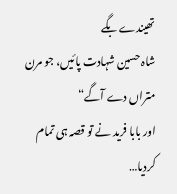تھیندے بگے
شاہ حسین شہادت پائیں، جو مرن متراں دے آگے“
اور بابا فرید نے تو قصہ ہی تمام کردیا…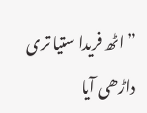”اٹھ فریدا ستیا تری داڑھی آیا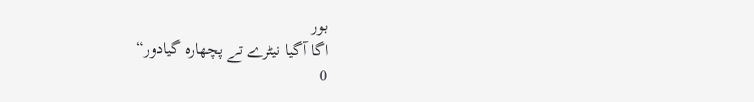بور
اگا آگیا نیٹرے تے پچھارہ گیادور“
0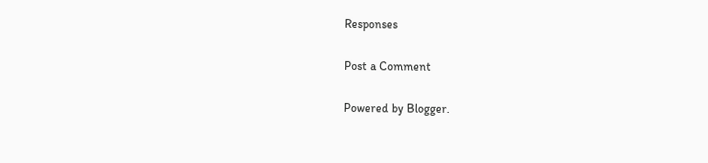Responses

Post a Comment

Powered by Blogger.